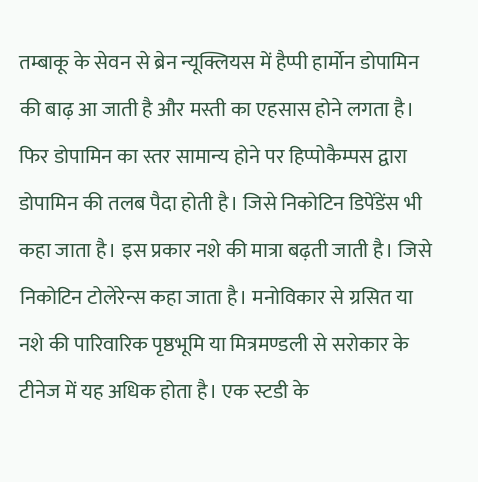तम्बाकू के सेवन से ब्रेन न्यूक्लियस में हैप्पी हार्मोन डोपामिन की बाढ़ आ जाती है और मस्ती का एहसास होने लगता है। फिर डोपामिन का स्तर सामान्य होने पर हिप्पोकैम्पस द्वारा डोपामिन की तलब पैदा होती है। जिसे निकोटिन डिपेंडेंस भी कहा जाता है। इस प्रकार नशे की मात्रा बढ़ती जाती है। जिसे निकोटिन टोलेरेन्स कहा जाता है। मनोविकार से ग्रसित या नशे की पारिवारिक पृष्ठभूमि या मित्रमण्डली से सरोकार के टीनेज में यह अधिक होता है। एक स्टडी के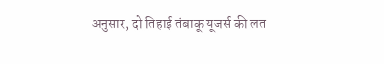अनुसार, दो तिहाई तंबाकू यूजर्स की लत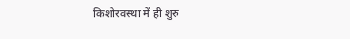किशोरवस्था में ही शुरु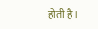होती है।